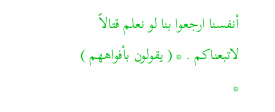أنفسنا ارجعوا بنا لو نعلم قتالاً لاتبعناكم . * ( يقولون بأفواههم ) *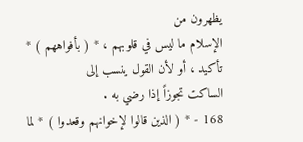يظهرون من
الإسلام ما ليس في قلوبهم ، * ( بأفواههم ) * تأكيد ، أو لأن القول ينسب إلى
الساكت تجوزاً إذا رضي به .
168 - * ( الذين قالوا لإخوانهم وقعدوا ) * لما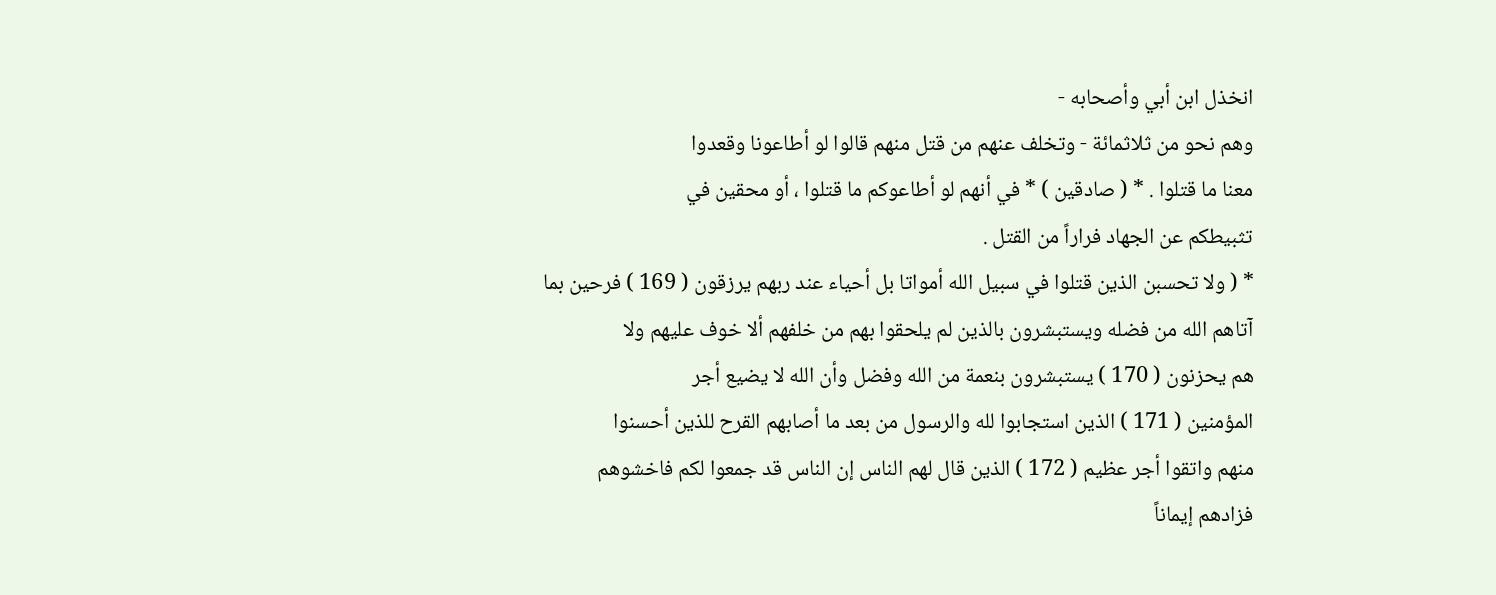انخذل ابن أبي وأصحابه -
وهم نحو من ثلاثمائة - وتخلف عنهم من قتل منهم قالوا لو أطاعونا وقعدوا
معنا ما قتلوا . * ( صادقين ) * في أنهم لو أطاعوكم ما قتلوا ، أو محقين في
تثبيطكم عن الجهاد فراراً من القتل .
* ( ولا تحسبن الذين قتلوا في سبيل الله أمواتا بل أحياء عند ربهم يرزقون ( 169 ) فرحين بما
آتاهم الله من فضله ويستبشرون بالذين لم يلحقوا بهم من خلفهم ألا خوف عليهم ولا
هم يحزنون ( 170 ) يستبشرون بنعمة من الله وفضل وأن الله لا يضيع أجر
المؤمنين ( 171 ) الذين استجابوا لله والرسول من بعد ما أصابهم القرح للذين أحسنوا
منهم واتقوا أجر عظيم ( 172 ) الذين قال لهم الناس إن الناس قد جمعوا لكم فاخشوهم
فزادهم إيماناً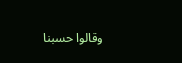وقالوا حسبنا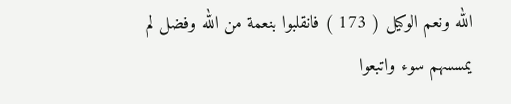الله ونعم الوكيل ( 173 ) فانقلبوا بنعمة من الله وفضل لم
يمسسهم سوء واتبعوا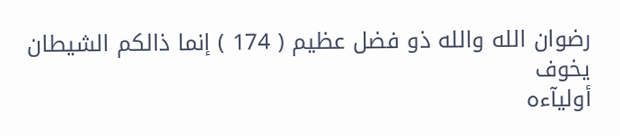رضوان الله والله ذو فضل عظيم ( 174 ) إنما ذالكم الشيطان يخوف
أوليآءه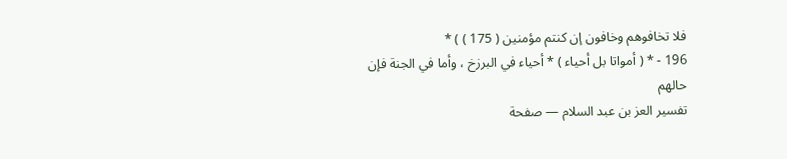فلا تخافوهم وخافون إن كنتم مؤمنين ( 175 ) ) *
196 - * ( أمواتا بل أحياء ) * أحياء في البرزخ ، وأما في الجنة فإن حالهم
تفسير العز بن عبد السلام — صفحة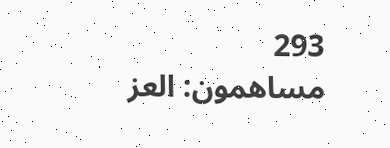293
مساهمون: العز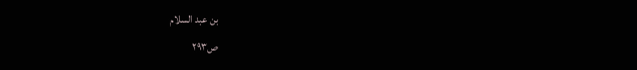بن عبد السلام
ص٢٩٣